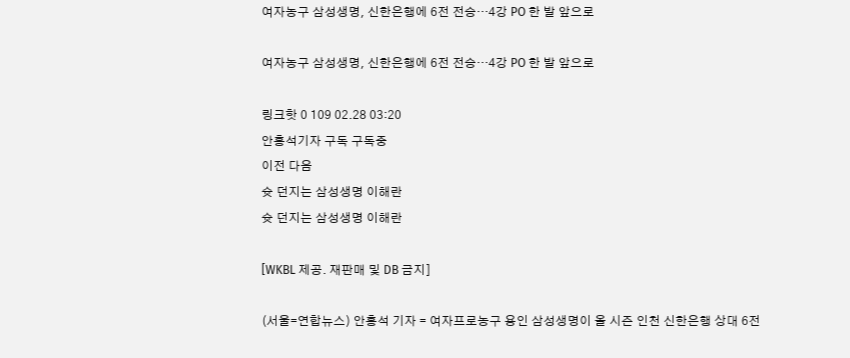여자농구 삼성생명, 신한은행에 6전 전승…4강 PO 한 발 앞으로

여자농구 삼성생명, 신한은행에 6전 전승…4강 PO 한 발 앞으로

링크핫 0 109 02.28 03:20
안홍석기자 구독 구독중
이전 다음
슛 던지는 삼성생명 이해란
슛 던지는 삼성생명 이해란

[WKBL 제공. 재판매 및 DB 금지]

(서울=연합뉴스) 안홍석 기자 = 여자프로농구 용인 삼성생명이 올 시즌 인천 신한은행 상대 6전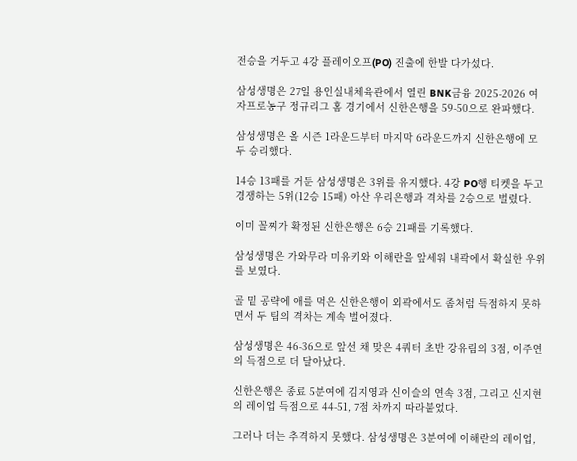전승을 거두고 4강 플레이오프(PO) 진출에 한발 다가섰다.

삼성생명은 27일 용인실내체육관에서 열린 BNK금융 2025-2026 여자프로농구 정규리그 홈 경기에서 신한은행을 59-50으로 완파했다.

삼성생명은 올 시즌 1라운드부터 마지막 6라운드까지 신한은행에 모두 승리했다.

14승 13패를 거둔 삼성생명은 3위를 유지했다. 4강 PO행 티켓을 두고 경쟁하는 5위(12승 15패) 아산 우리은행과 격차를 2승으로 벌렸다.

이미 꼴찌가 확정된 신한은행은 6승 21패를 기록했다.

삼성생명은 가와무라 미유키와 이해란을 앞세워 내곽에서 확실한 우위를 보였다.

골 밑 공략에 애를 먹은 신한은행이 외곽에서도 좀처럼 득점하지 못하면서 두 팀의 격차는 계속 벌어졌다.

삼성생명은 46-36으로 앞선 채 맞은 4쿼터 초반 강유림의 3점, 이주연의 득점으로 더 달아났다.

신한은행은 종료 5분여에 김지영과 신이슬의 연속 3점, 그리고 신지현의 레이업 득점으로 44-51, 7점 차까지 따라붙었다.

그러나 더는 추격하지 못했다. 삼성생명은 3분여에 이해란의 레이업,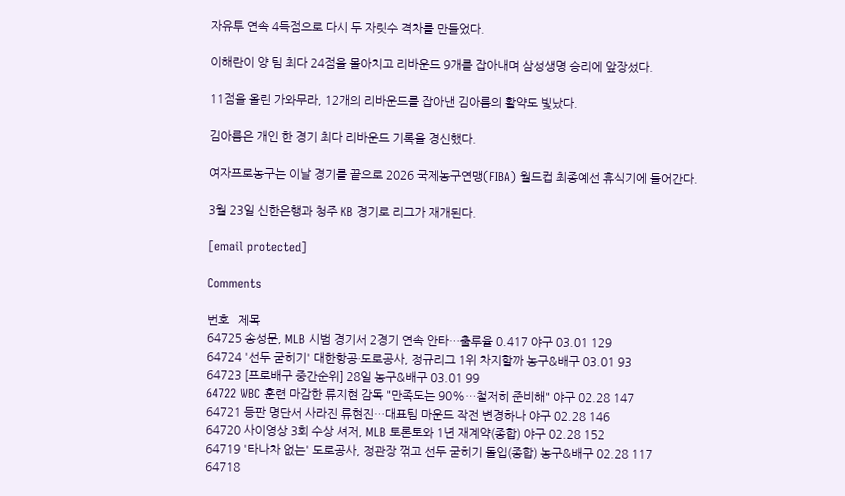자유투 연속 4득점으로 다시 두 자릿수 격차를 만들었다.

이해란이 양 팀 최다 24점을 몰아치고 리바운드 9개를 잡아내며 삼성생명 승리에 앞장섰다.

11점을 올린 가와무라, 12개의 리바운드를 잡아낸 김아름의 활약도 빛났다.

김아름은 개인 한 경기 최다 리바운드 기록을 경신했다.

여자프로농구는 이날 경기를 끝으로 2026 국제농구연맹(FIBA) 월드컵 최종예선 휴식기에 들어간다.

3월 23일 신한은행과 청주 KB 경기로 리그가 재개된다.

[email protected]

Comments

번호   제목
64725 송성문, MLB 시범 경기서 2경기 연속 안타…출루율 0.417 야구 03.01 129
64724 '선두 굳히기' 대한항공·도로공사, 정규리그 1위 차지할까 농구&배구 03.01 93
64723 [프로배구 중간순위] 28일 농구&배구 03.01 99
64722 WBC 훈련 마감한 류지현 감독 "만족도는 90%…철저히 준비해" 야구 02.28 147
64721 등판 명단서 사라진 류현진…대표팀 마운드 작전 변경하나 야구 02.28 146
64720 사이영상 3회 수상 셔저, MLB 토론토와 1년 재계약(종합) 야구 02.28 152
64719 '타나차 없는' 도로공사, 정관장 꺾고 선두 굳히기 돌입(종합) 농구&배구 02.28 117
64718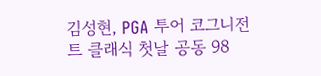김성현, PGA 투어 코그니전트 클래식 첫날 공동 98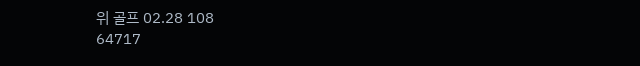위 골프 02.28 108
64717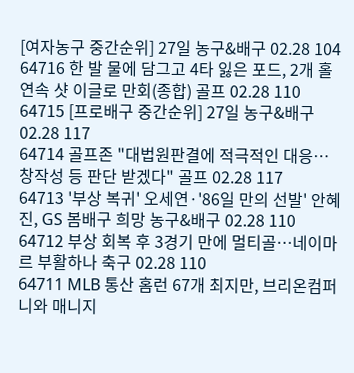[여자농구 중간순위] 27일 농구&배구 02.28 104
64716 한 발 물에 담그고 4타 잃은 포드, 2개 홀 연속 샷 이글로 만회(종합) 골프 02.28 110
64715 [프로배구 중간순위] 27일 농구&배구 02.28 117
64714 골프존 "대법원판결에 적극적인 대응…창작성 등 판단 받겠다" 골프 02.28 117
64713 '부상 복귀' 오세연·'86일 만의 선발' 안혜진, GS 봄배구 희망 농구&배구 02.28 110
64712 부상 회복 후 3경기 만에 멀티골…네이마르 부활하나 축구 02.28 110
64711 MLB 통산 홈런 67개 최지만, 브리온컴퍼니와 매니지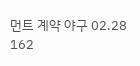먼트 계약 야구 02.28 162